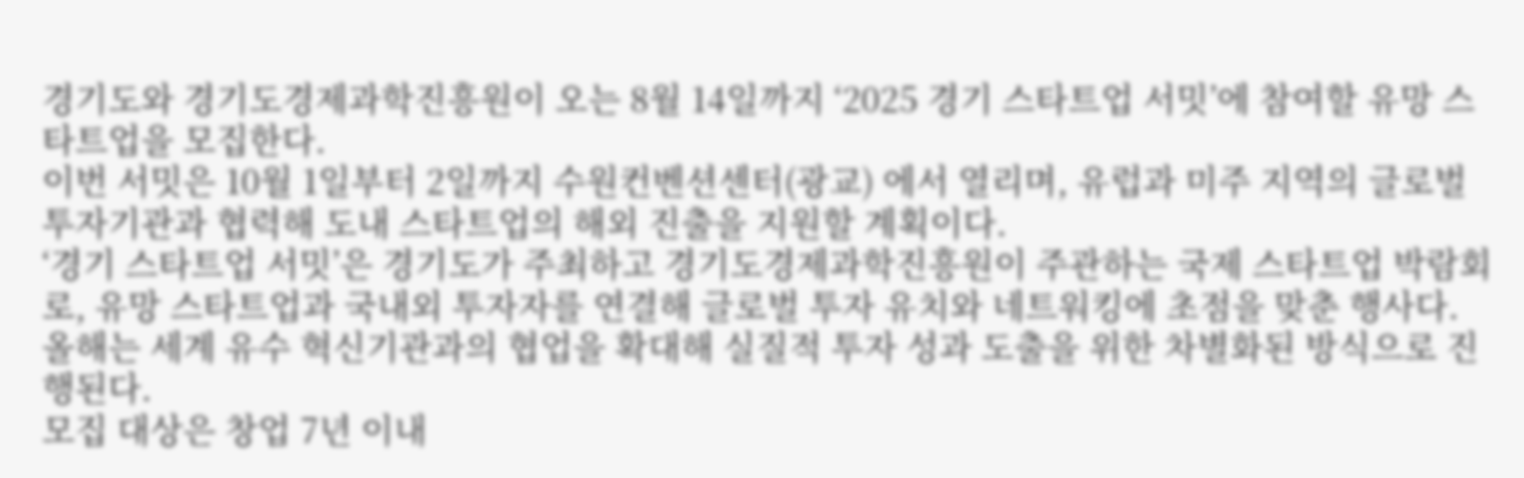경기도와 경기도경제과학진흥원이 오는 8월 14일까지 ‘2025 경기 스타트업 서밋’에 참여할 유망 스타트업을 모집한다.
이번 서밋은 10월 1일부터 2일까지 수원컨벤션센터(광교) 에서 열리며, 유럽과 미주 지역의 글로벌 투자기관과 협력해 도내 스타트업의 해외 진출을 지원할 계획이다.
‘경기 스타트업 서밋’은 경기도가 주최하고 경기도경제과학진흥원이 주관하는 국제 스타트업 박람회로, 유망 스타트업과 국내외 투자자를 연결해 글로벌 투자 유치와 네트워킹에 초점을 맞춘 행사다.
올해는 세계 유수 혁신기관과의 협업을 확대해 실질적 투자 성과 도출을 위한 차별화된 방식으로 진행된다.
모집 대상은 창업 7년 이내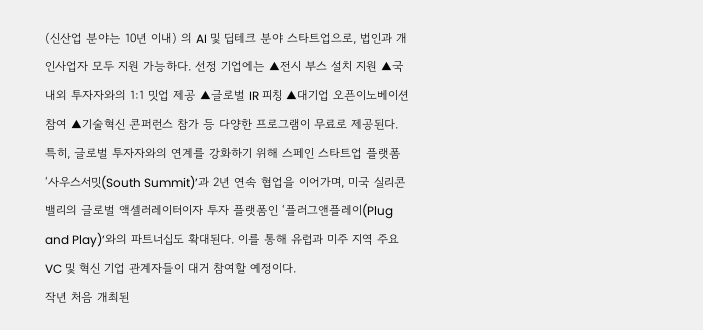(신산업 분야는 10년 이내) 의 AI 및 딥테크 분야 스타트업으로, 법인과 개인사업자 모두 지원 가능하다. 선정 기업에는 ▲전시 부스 설치 지원 ▲국내외 투자자와의 1:1 밋업 제공 ▲글로벌 IR 피칭 ▲대기업 오픈이노베이션 참여 ▲기술혁신 콘퍼런스 참가 등 다양한 프로그램이 무료로 제공된다.
특히, 글로벌 투자자와의 연계를 강화하기 위해 스페인 스타트업 플랫폼 ‘사우스서밋(South Summit)’과 2년 연속 협업을 이어가며, 미국 실리콘밸리의 글로벌 액셀러레이터이자 투자 플랫폼인 ‘플러그앤플레이(Plug and Play)’와의 파트너십도 확대된다. 이를 통해 유럽과 미주 지역 주요 VC 및 혁신 기업 관계자들이 대거 참여할 예정이다.
작년 처음 개최된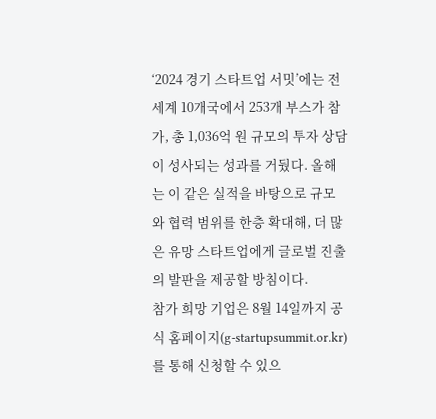‘2024 경기 스타트업 서밋’에는 전 세계 10개국에서 253개 부스가 참가, 총 1,036억 원 규모의 투자 상담이 성사되는 성과를 거뒀다. 올해는 이 같은 실적을 바탕으로 규모와 협력 범위를 한층 확대해, 더 많은 유망 스타트업에게 글로벌 진출의 발판을 제공할 방침이다.
참가 희망 기업은 8월 14일까지 공식 홈페이지(g-startupsummit.or.kr) 를 통해 신청할 수 있으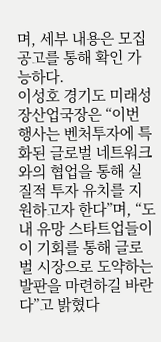며, 세부 내용은 모집 공고를 통해 확인 가능하다.
이성호 경기도 미래성장산업국장은 “이번 행사는 벤처투자에 특화된 글로벌 네트워크와의 협업을 통해 실질적 투자 유치를 지원하고자 한다”며, “도내 유망 스타트업들이 이 기회를 통해 글로벌 시장으로 도약하는 발판을 마련하길 바란다”고 밝혔다